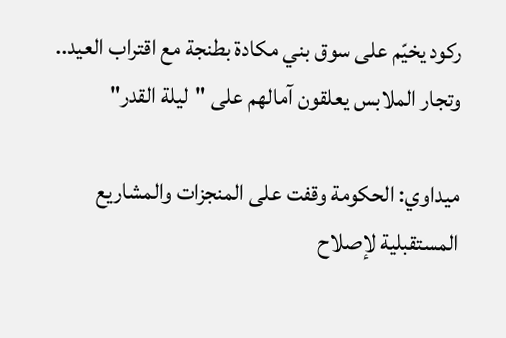ركود يخيّم على سوق بني مكادة بطنجة مع اقتراب العيد.. وتجار الملابس يعلقون آمالهم على "ليلة القدر"

ميداوي: الحكومة وقفت على المنجزات والمشاريع المستقبلية لإصلاح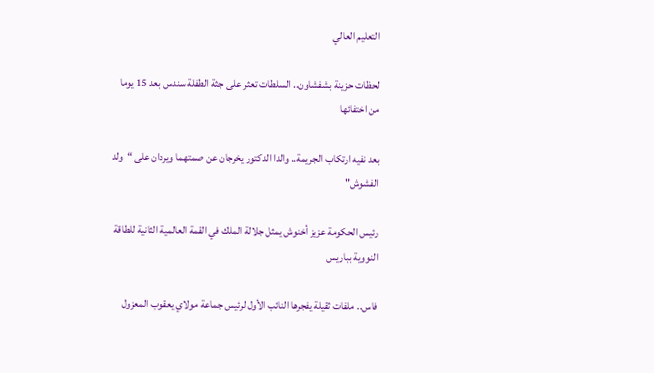التعليم العالي

لحظات حزينة بشفشاون.. السلطات تعثر على جثة الطفلة سندس بعد 15 يوما من اختفائها

بعد نفيه ارتكاب الجريمة.. والدا الدكتور يخرجان عن صمتهما ويردان على “ولد الفشوش"

رئيس الحكومة عزيز أخنوش يمثل جلالة الملك في القمة العالمية الثانية للطاقة النووية بباريس

فاس.. ملفات ثقيلة يفجرها النائب الأول لرئيس جماعة مولاي يعقوب المعزول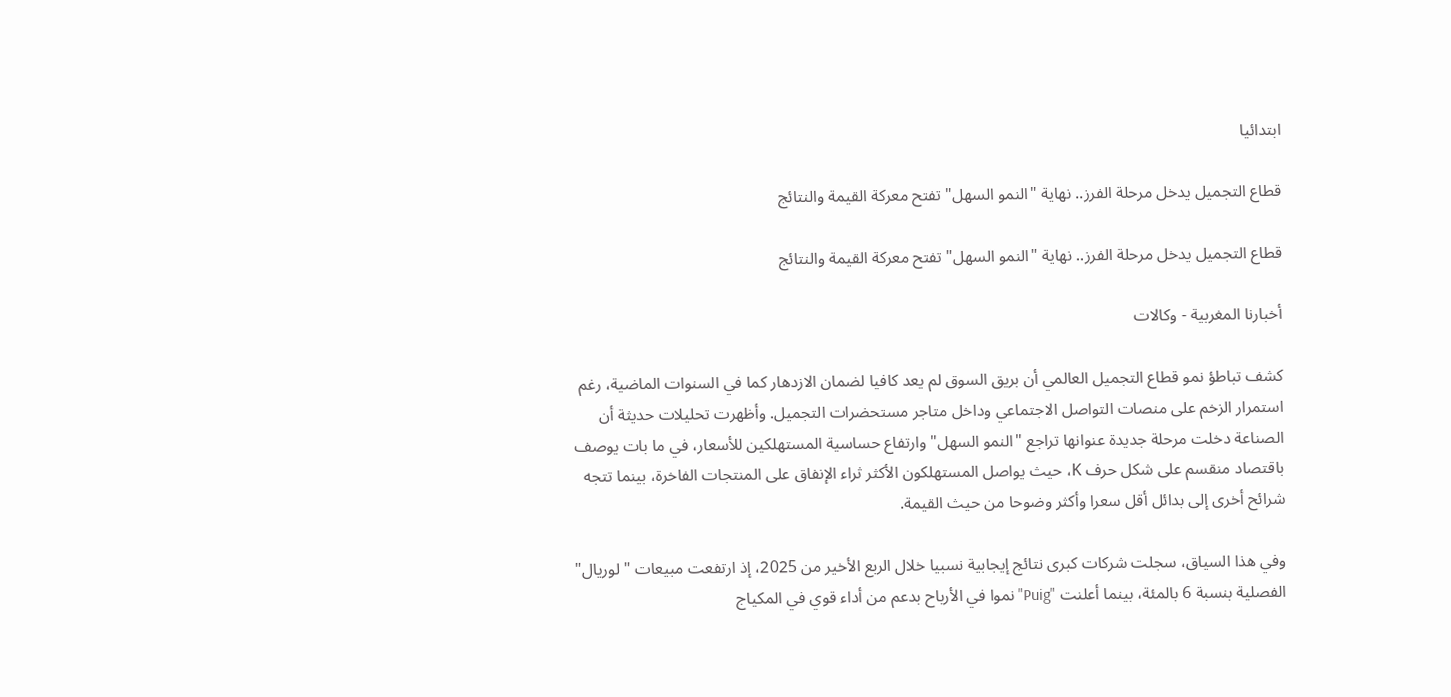ابتدائيا

قطاع التجميل يدخل مرحلة الفرز.. نهاية "النمو السهل" تفتح معركة القيمة والنتائج

قطاع التجميل يدخل مرحلة الفرز.. نهاية "النمو السهل" تفتح معركة القيمة والنتائج

أخبارنا المغربية - وكالات

كشف تباطؤ نمو قطاع التجميل العالمي أن بريق السوق لم يعد كافيا لضمان الازدهار كما في السنوات الماضية، رغم استمرار الزخم على منصات التواصل الاجتماعي وداخل متاجر مستحضرات التجميل. وأظهرت تحليلات حديثة أن الصناعة دخلت مرحلة جديدة عنوانها تراجع "النمو السهل" وارتفاع حساسية المستهلكين للأسعار، في ما بات يوصف باقتصاد منقسم على شكل حرف K، حيث يواصل المستهلكون الأكثر ثراء الإنفاق على المنتجات الفاخرة، بينما تتجه شرائح أخرى إلى بدائل أقل سعرا وأكثر وضوحا من حيث القيمة.

وفي هذا السياق، سجلت شركات كبرى نتائج إيجابية نسبيا خلال الربع الأخير من 2025، إذ ارتفعت مبيعات "لوريال" الفصلية بنسبة 6 بالمئة، بينما أعلنت "Puig" نموا في الأرباح بدعم من أداء قوي في المكياج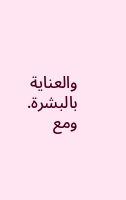والعناية بالبشرة. ومع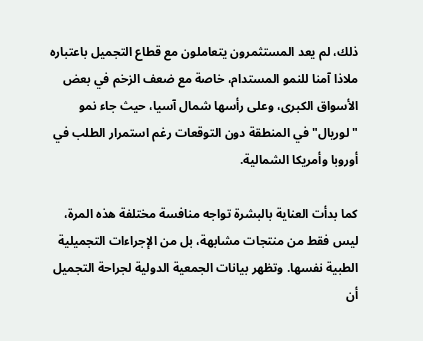ذلك، لم يعد المستثمرون يتعاملون مع قطاع التجميل باعتباره ملاذا آمنا للنمو المستدام، خاصة مع ضعف الزخم في بعض الأسواق الكبرى، وعلى رأسها شمال آسيا، حيث جاء نمو "لوريال" في المنطقة دون التوقعات رغم استمرار الطلب في أوروبا وأمريكا الشمالية.

كما بدأت العناية بالبشرة تواجه منافسة مختلفة هذه المرة، ليس فقط من منتجات مشابهة، بل من الإجراءات التجميلية الطبية نفسها. وتظهر بيانات الجمعية الدولية لجراحة التجميل أن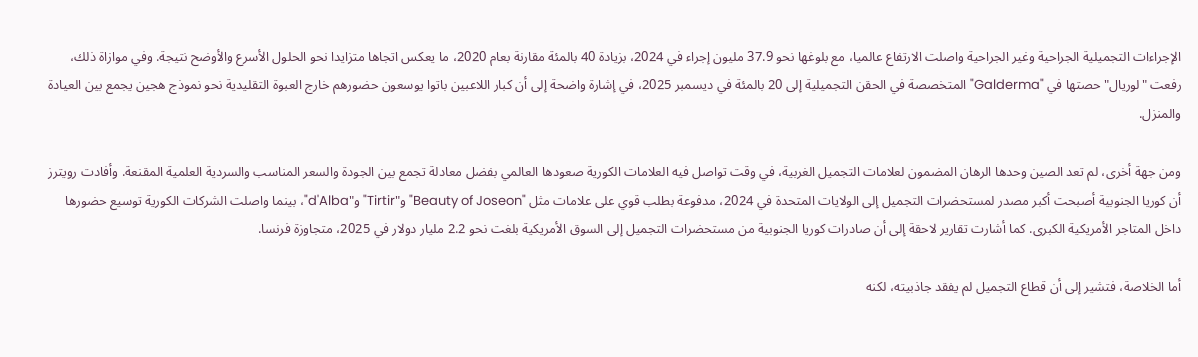الإجراءات التجميلية الجراحية وغير الجراحية واصلت الارتفاع عالميا، مع بلوغها نحو 37.9 مليون إجراء في 2024، بزيادة 40 بالمئة مقارنة بعام 2020، ما يعكس اتجاها متزايدا نحو الحلول الأسرع والأوضح نتيجة. وفي موازاة ذلك، رفعت "لوريال" حصتها في "Galderma" المتخصصة في الحقن التجميلية إلى 20 بالمئة في ديسمبر 2025، في إشارة واضحة إلى أن كبار اللاعبين باتوا يوسعون حضورهم خارج العبوة التقليدية نحو نموذج هجين يجمع بين العيادة والمنزل.

ومن جهة أخرى، لم تعد الصين وحدها الرهان المضمون لعلامات التجميل الغربية، في وقت تواصل فيه العلامات الكورية صعودها العالمي بفضل معادلة تجمع بين الجودة والسعر المناسب والسردية العلمية المقنعة. وأفادت رويترز أن كوريا الجنوبية أصبحت أكبر مصدر لمستحضرات التجميل إلى الولايات المتحدة في 2024، مدفوعة بطلب قوي على علامات مثل "Beauty of Joseon" و"Tirtir" و"d'Alba"، بينما واصلت الشركات الكورية توسيع حضورها داخل المتاجر الأمريكية الكبرى. كما أشارت تقارير لاحقة إلى أن صادرات كوريا الجنوبية من مستحضرات التجميل إلى السوق الأمريكية بلغت نحو 2.2 مليار دولار في 2025، متجاوزة فرنسا.

أما الخلاصة، فتشير إلى أن قطاع التجميل لم يفقد جاذبيته، لكنه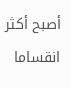أصبح أكثر انقساما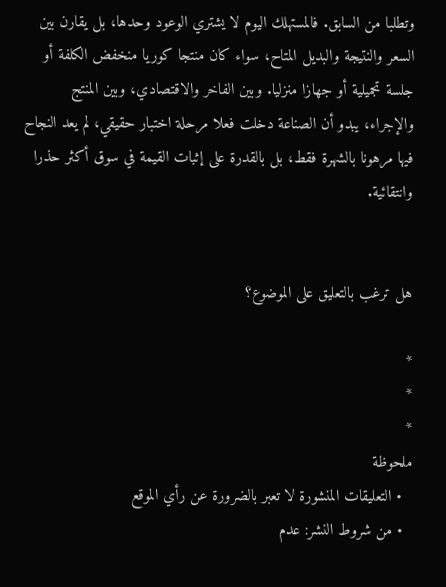وتطلبا من السابق. فالمستهلك اليوم لا يشتري الوعود وحدها، بل يقارن بين السعر والنتيجة والبديل المتاح، سواء كان منتجا كوريا منخفض الكلفة أو جلسة تجميلية أو جهازا منزليا. وبين الفاخر والاقتصادي، وبين المنتج والإجراء، يبدو أن الصناعة دخلت فعلا مرحلة اختبار حقيقي، لم يعد النجاح فيها مرهونا بالشهرة فقط، بل بالقدرة على إثبات القيمة في سوق أكثر حذرا وانتقائية.


هل ترغب بالتعليق على الموضوع؟

*
*
*
ملحوظة
  • التعليقات المنشورة لا تعبر بالضرورة عن رأي الموقع
  • من شروط النشر: عدم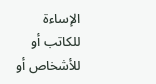الإساءة للكاتب أو للأشخاص أو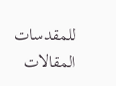للمقدسات
المقالات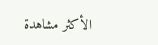الأكثر مشاهدة